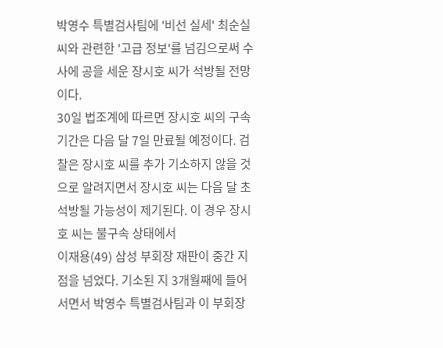박영수 특별검사팀에 '비선 실세' 최순실 씨와 관련한 '고급 정보'를 넘김으로써 수사에 공을 세운 장시호 씨가 석방될 전망이다.
30일 법조계에 따르면 장시호 씨의 구속 기간은 다음 달 7일 만료될 예정이다. 검찰은 장시호 씨를 추가 기소하지 않을 것으로 알려지면서 장시호 씨는 다음 달 초 석방될 가능성이 제기된다. 이 경우 장시호 씨는 불구속 상태에서
이재용(49) 삼성 부회장 재판이 중간 지점을 넘었다. 기소된 지 3개월째에 들어서면서 박영수 특별검사팀과 이 부회장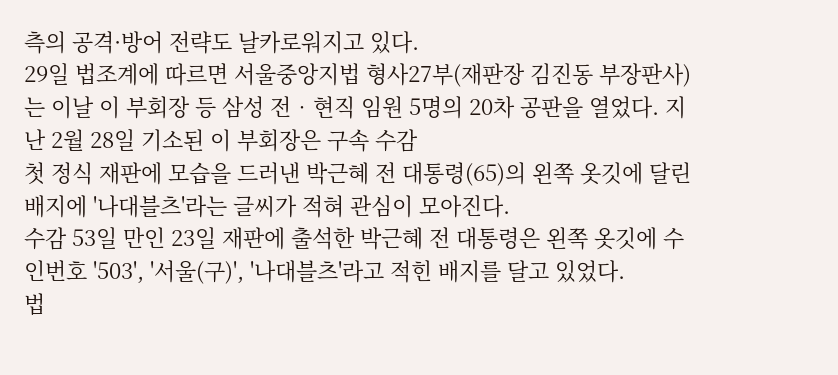측의 공격·방어 전략도 날카로워지고 있다.
29일 법조계에 따르면 서울중앙지법 형사27부(재판장 김진동 부장판사)는 이날 이 부회장 등 삼성 전‧현직 임원 5명의 20차 공판을 열었다. 지난 2월 28일 기소된 이 부회장은 구속 수감
첫 정식 재판에 모습을 드러낸 박근혜 전 대통령(65)의 왼쪽 옷깃에 달린 배지에 '나대블츠'라는 글씨가 적혀 관심이 모아진다.
수감 53일 만인 23일 재판에 출석한 박근혜 전 대통령은 왼쪽 옷깃에 수인번호 '503', '서울(구)', '나대블츠'라고 적힌 배지를 달고 있었다.
법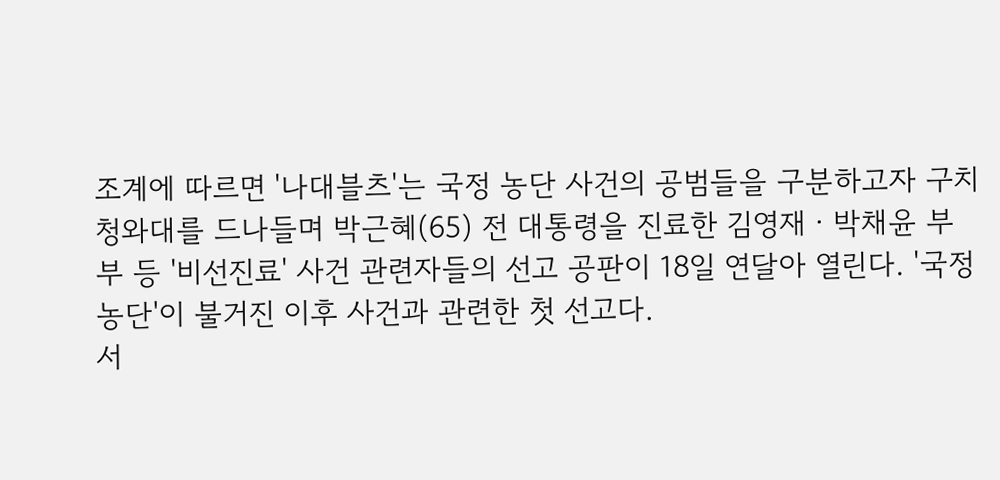조계에 따르면 '나대블츠'는 국정 농단 사건의 공범들을 구분하고자 구치
청와대를 드나들며 박근혜(65) 전 대통령을 진료한 김영재ㆍ박채윤 부부 등 '비선진료' 사건 관련자들의 선고 공판이 18일 연달아 열린다. '국정농단'이 불거진 이후 사건과 관련한 첫 선고다.
서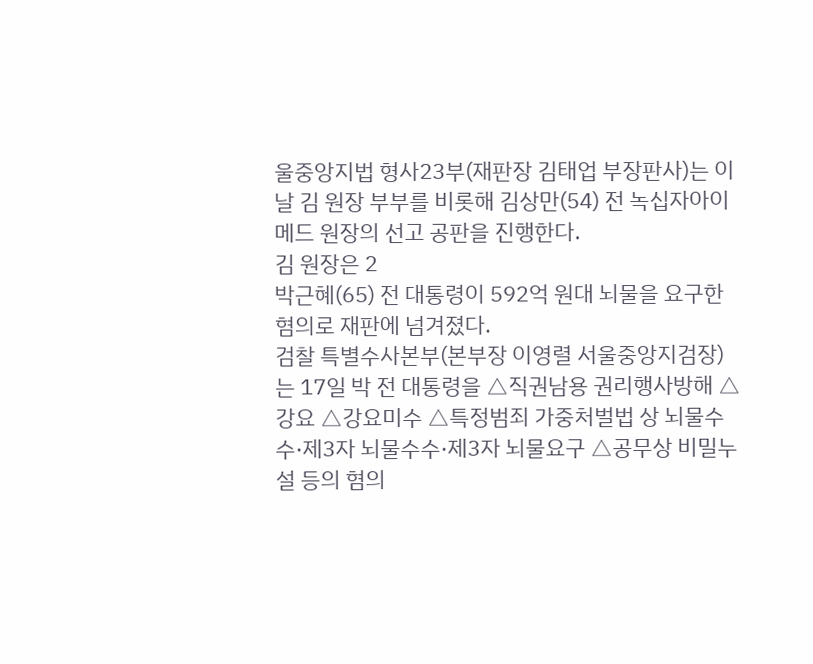울중앙지법 형사23부(재판장 김태업 부장판사)는 이날 김 원장 부부를 비롯해 김상만(54) 전 녹십자아이메드 원장의 선고 공판을 진행한다.
김 원장은 2
박근혜(65) 전 대통령이 592억 원대 뇌물을 요구한 혐의로 재판에 넘겨졌다.
검찰 특별수사본부(본부장 이영렬 서울중앙지검장)는 17일 박 전 대통령을 △직권남용 권리행사방해 △강요 △강요미수 △특정범죄 가중처벌법 상 뇌물수수·제3자 뇌물수수·제3자 뇌물요구 △공무상 비밀누설 등의 혐의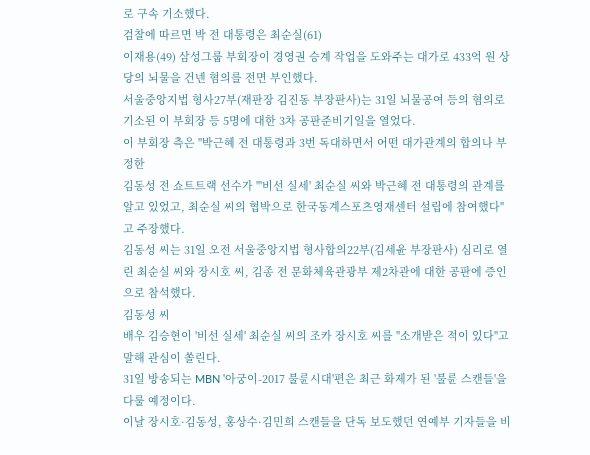로 구속 기소했다.
검찰에 따르면 박 전 대통령은 최순실(61)
이재용(49) 삼성그룹 부회장이 경영권 승계 작업을 도와주는 대가로 433억 원 상당의 뇌물을 건넨 혐의를 전면 부인했다.
서울중앙지법 형사27부(재판장 김진동 부장판사)는 31일 뇌물공여 등의 혐의로 기소된 이 부회장 등 5명에 대한 3차 공판준비기일을 열었다.
이 부회장 측은 "박근혜 전 대통령과 3번 독대하면서 어떤 대가관계의 합의나 부정한
김동성 전 쇼트트랙 선수가 "'비선 실세' 최순실 씨와 박근혜 전 대통령의 관계를 알고 있었고, 최순실 씨의 협박으로 한국동계스포츠영재센터 설립에 참여했다"고 주장했다.
김동성 씨는 31일 오전 서울중앙지법 형사합의22부(김세윤 부장판사) 심리로 열린 최순실 씨와 장시호 씨, 김종 전 문화체육관광부 제2차관에 대한 공판에 증인으로 참석했다.
김동성 씨
배우 김승현이 '비선 실세' 최순실 씨의 조카 장시호 씨를 "소개받은 적이 있다"고 말해 관심이 쏠린다.
31일 방송되는 MBN '아궁이-2017 불륜시대'편은 최근 화제가 된 '불륜 스캔들'을 다룰 예정이다.
이날 장시호·김동성, 홍상수·김민희 스캔들을 단독 보도했던 연예부 기자들을 비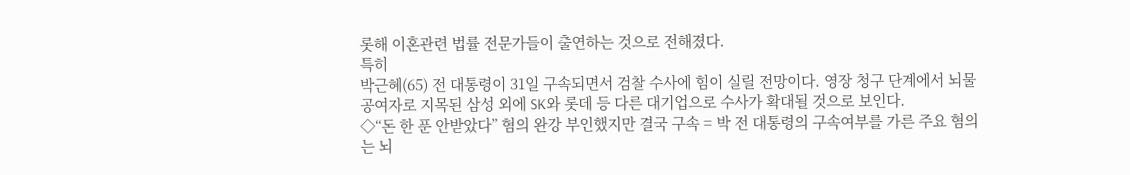롯해 이혼관련 법률 전문가들이 출연하는 것으로 전해졌다.
특히
박근혜(65) 전 대통령이 31일 구속되면서 검찰 수사에 힘이 실릴 전망이다. 영장 청구 단계에서 뇌물 공여자로 지목된 삼성 외에 SK와 롯데 등 다른 대기업으로 수사가 확대될 것으로 보인다.
◇“돈 한 푼 안받았다” 혐의 완강 부인했지만 결국 구속 = 박 전 대통령의 구속여부를 가른 주요 혐의는 뇌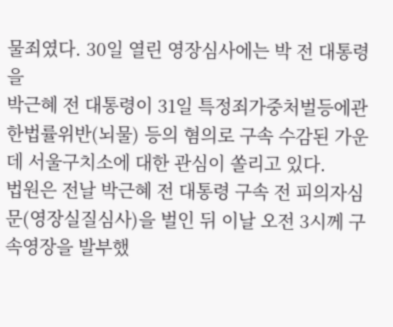물죄였다. 30일 열린 영장심사에는 박 전 대통령을
박근혜 전 대통령이 31일 특정죄가중처벌등에관한법률위반(뇌물) 등의 혐의로 구속 수감된 가운데 서울구치소에 대한 관심이 쏠리고 있다.
법원은 전날 박근혜 전 대통령 구속 전 피의자심문(영장실질심사)을 벌인 뒤 이날 오전 3시께 구속영장을 발부했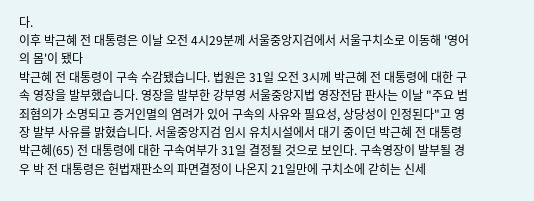다.
이후 박근혜 전 대통령은 이날 오전 4시29분께 서울중앙지검에서 서울구치소로 이동해 '영어의 몸'이 됐다
박근혜 전 대통령이 구속 수감됐습니다. 법원은 31일 오전 3시께 박근혜 전 대통령에 대한 구속 영장을 발부했습니다. 영장을 발부한 강부영 서울중앙지법 영장전담 판사는 이날 "주요 범죄혐의가 소명되고 증거인멸의 염려가 있어 구속의 사유와 필요성, 상당성이 인정된다"고 영장 발부 사유를 밝혔습니다. 서울중앙지검 임시 유치시설에서 대기 중이던 박근혜 전 대통령
박근혜(65) 전 대통령에 대한 구속여부가 31일 결정될 것으로 보인다. 구속영장이 발부될 경우 박 전 대통령은 헌법재판소의 파면결정이 나온지 21일만에 구치소에 갇히는 신세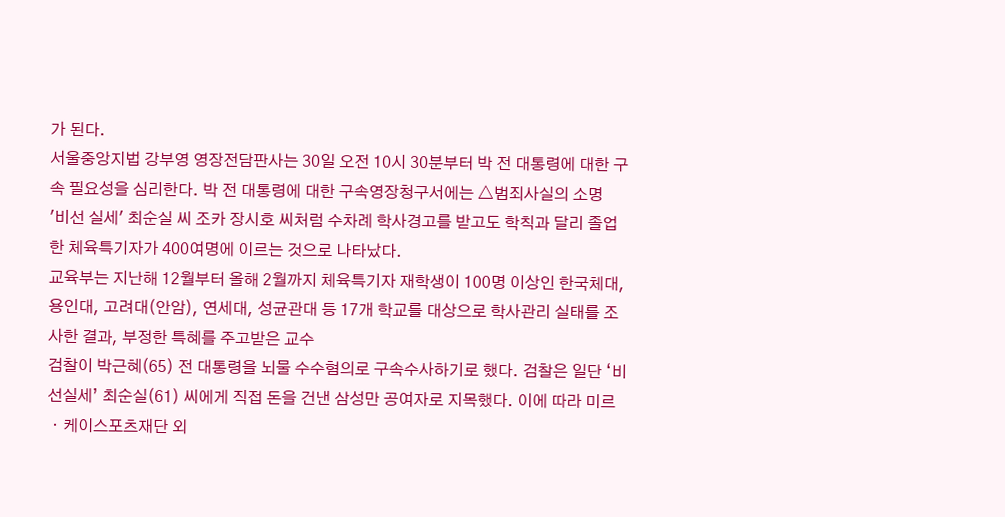가 된다.
서울중앙지법 강부영 영장전담판사는 30일 오전 10시 30분부터 박 전 대통령에 대한 구속 필요성을 심리한다. 박 전 대통령에 대한 구속영장청구서에는 △범죄사실의 소명
'비선 실세' 최순실 씨 조카 장시호 씨처럼 수차례 학사경고를 받고도 학칙과 달리 졸업한 체육특기자가 400여명에 이르는 것으로 나타났다.
교육부는 지난해 12월부터 올해 2월까지 체육특기자 재학생이 100명 이상인 한국체대, 용인대, 고려대(안암), 연세대, 성균관대 등 17개 학교를 대상으로 학사관리 실태를 조사한 결과, 부정한 특혜를 주고받은 교수
검찰이 박근혜(65) 전 대통령을 뇌물 수수혐의로 구속수사하기로 했다. 검찰은 일단 ‘비선실세’ 최순실(61) 씨에게 직접 돈을 건낸 삼성만 공여자로 지목했다. 이에 따라 미르ㆍ케이스포츠재단 외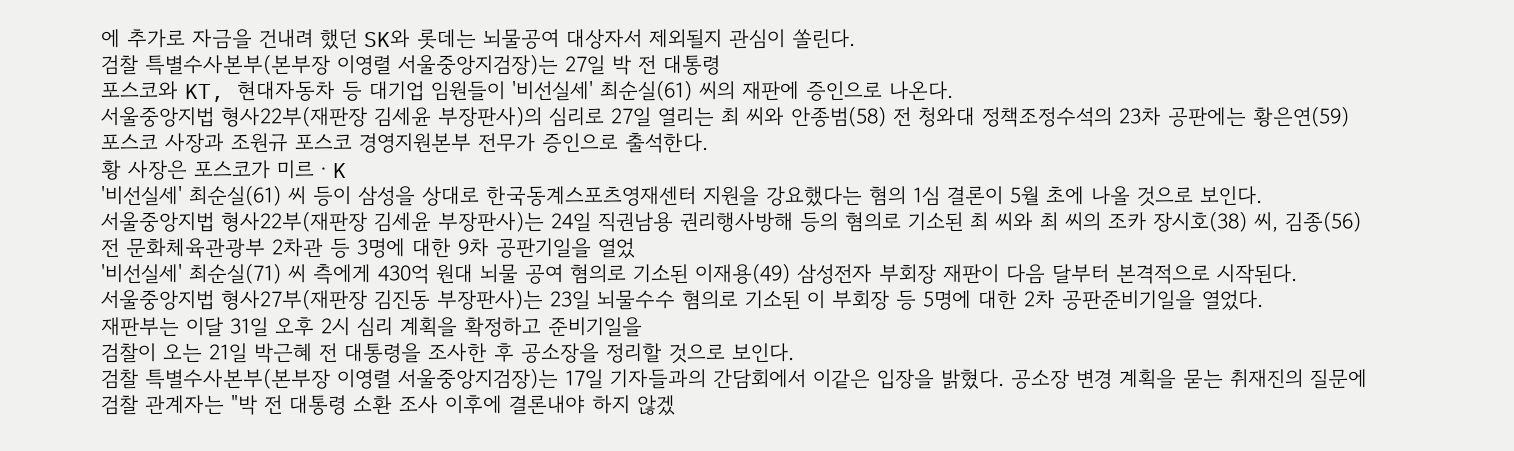에 추가로 자금을 건내려 했던 SK와 롯데는 뇌물공여 대상자서 제외될지 관심이 쏠린다.
검찰 특별수사본부(본부장 이영렬 서울중앙지검장)는 27일 박 전 대통령
포스코와 KT, 현대자동차 등 대기업 임원들이 '비선실세' 최순실(61) 씨의 재판에 증인으로 나온다.
서울중앙지법 형사22부(재판장 김세윤 부장판사)의 심리로 27일 열리는 최 씨와 안종범(58) 전 청와대 정책조정수석의 23차 공판에는 황은연(59) 포스코 사장과 조원규 포스코 경영지원본부 전무가 증인으로 출석한다.
황 사장은 포스코가 미르ㆍK
'비선실세' 최순실(61) 씨 등이 삼성을 상대로 한국동계스포츠영재센터 지원을 강요했다는 혐의 1심 결론이 5월 초에 나올 것으로 보인다.
서울중앙지법 형사22부(재판장 김세윤 부장판사)는 24일 직권남용 권리행사방해 등의 혐의로 기소된 최 씨와 최 씨의 조카 장시호(38) 씨, 김종(56) 전 문화체육관광부 2차관 등 3명에 대한 9차 공판기일을 열었
'비선실세' 최순실(71) 씨 측에게 430억 원대 뇌물 공여 혐의로 기소된 이재용(49) 삼성전자 부회장 재판이 다음 달부터 본격적으로 시작된다.
서울중앙지법 형사27부(재판장 김진동 부장판사)는 23일 뇌물수수 혐의로 기소된 이 부회장 등 5명에 대한 2차 공판준비기일을 열었다.
재판부는 이달 31일 오후 2시 심리 계획을 확정하고 준비기일을
검찰이 오는 21일 박근혜 전 대통령을 조사한 후 공소장을 정리할 것으로 보인다.
검찰 특별수사본부(본부장 이영렬 서울중앙지검장)는 17일 기자들과의 간담회에서 이같은 입장을 밝혔다. 공소장 변경 계획을 묻는 취재진의 질문에 검찰 관계자는 "박 전 대통령 소환 조사 이후에 결론내야 하지 않겠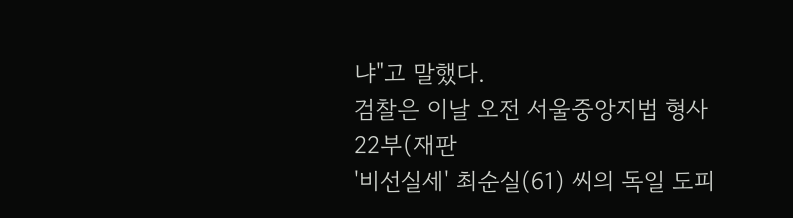냐"고 말했다.
검찰은 이날 오전 서울중앙지법 형사22부(재판
'비선실세' 최순실(61) 씨의 독일 도피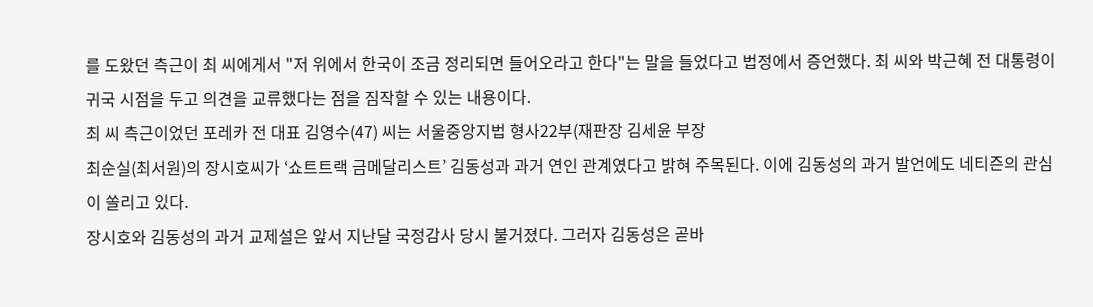를 도왔던 측근이 최 씨에게서 "저 위에서 한국이 조금 정리되면 들어오라고 한다"는 말을 들었다고 법정에서 증언했다. 최 씨와 박근혜 전 대통령이 귀국 시점을 두고 의견을 교류했다는 점을 짐작할 수 있는 내용이다.
최 씨 측근이었던 포레카 전 대표 김영수(47) 씨는 서울중앙지법 형사22부(재판장 김세윤 부장
최순실(최서원)의 장시호씨가 ‘쇼트트랙 금메달리스트’ 김동성과 과거 연인 관계였다고 밝혀 주목된다. 이에 김동성의 과거 발언에도 네티즌의 관심이 쏠리고 있다.
장시호와 김동성의 과거 교제설은 앞서 지난달 국정감사 당시 불거졌다. 그러자 김동성은 곧바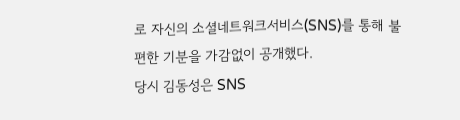로 자신의 소셜네트워크서비스(SNS)를 통해 불편한 기분을 가감없이 공개했다.
당시 김동성은 SNS